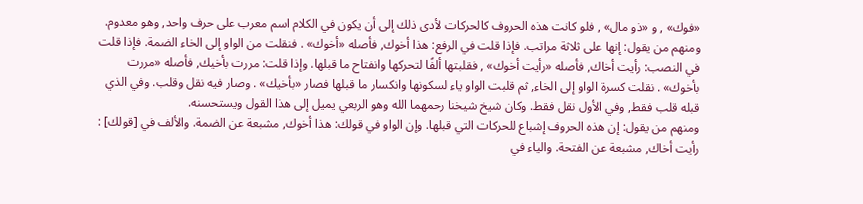«فوك» , و «ذو مال» , فلو كانت هذه الحروف كالحركات لأدى ذلك إلى أن يكون في الكلام اسم معرب على حرف واحد, وهو معدوم.
ومنهم من يقول: إنها على ثلاثة مراتب. فإذا قلت في الرفع: هذا أخوك, فأصله «أخوك» . فنقلت من الواو إلى الخاء الضمة. فإذا قلت في النصب: رأيت أخاك, فأصله «رأيت أخوك» , فقلبتها ألفًا لتحركها وانفتاح ما قبلها. وإذا قلت: مررت بأخيك, فأصله «مررت بأخوك» . نقلت كسرة الواو إلى الخاء, ثم قلبت الواو ياء لسكونها وانكسار ما قبلها فصار «بأخيك» . وصار فيه نقل وقلب. وفي الذي قبله قلب فقط, وفي الأول نقل فقط. وكان شيخ شيخنا رحمهما الله وهو الربعي يميل إلى هذا القول ويستحسنه.
ومنهم من يقول: إن هذه الحروف إشباع للحركات التي قبلها. وإن الواو في قولك: هذا أخوك, مشبعة عن الضمة. والألف في [قولك] : رأيت أخاك, مشبعة عن الفتحة. والياء في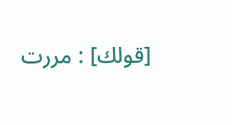[قولك] : مررت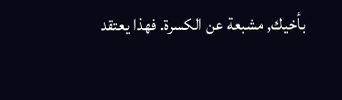بأخيك, مشبعة عن الكسرة. فهذا يعتقد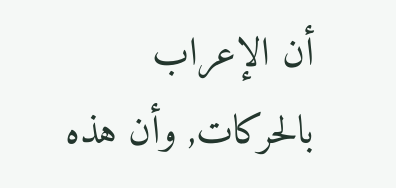أن الإعراب بالحركات, وأن هذه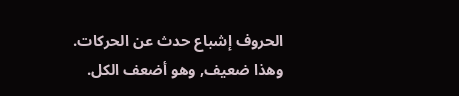الحروف إشباع حدث عن الحركات. وهذا ضعيف, وهو أضعف الكل.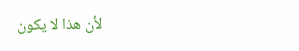لأن هذا لا يكون